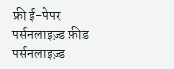फ्री ई-पेपर
पर्सनलाइज़्ड फ़ीड
पर्सनलाइज़्ड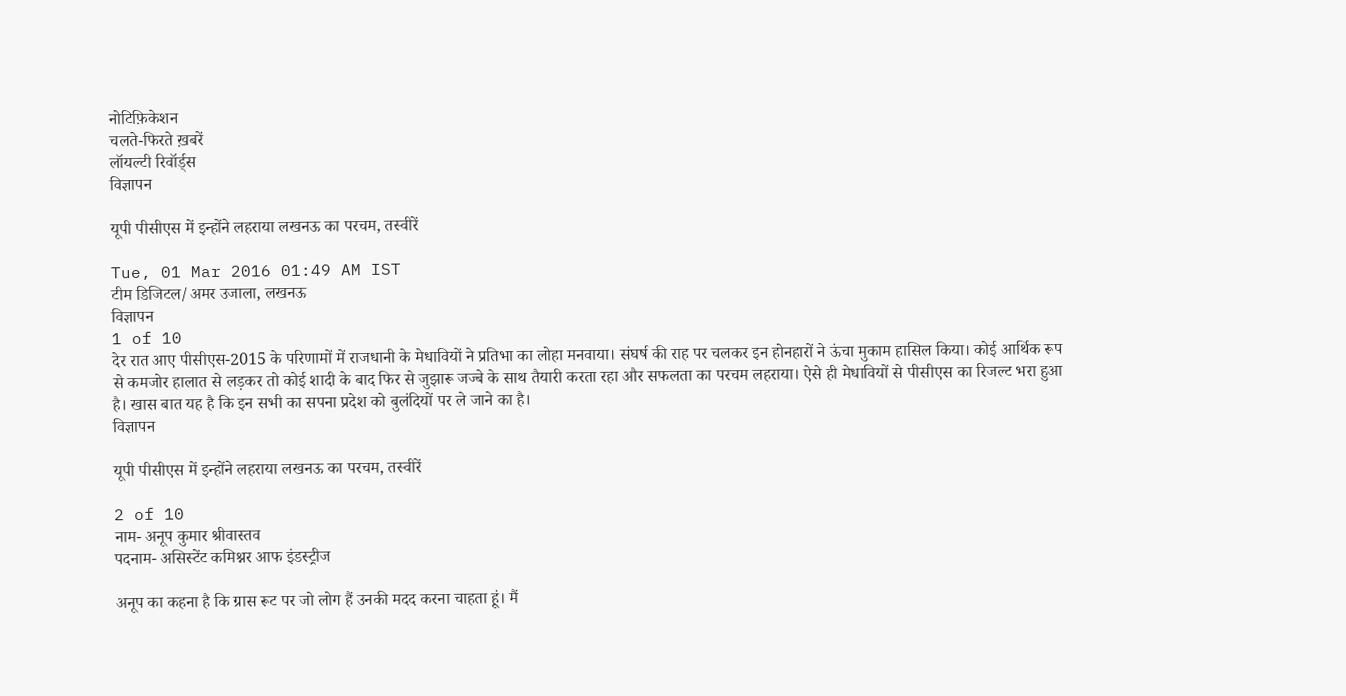नोटिफ़िकेशन
चलते-फिरते ख़बरें
लॉयल्टी रिवॉर्ड्स
विज्ञापन

यूपी पीसीएस में इन्होंने लहराया लखनऊ का परचम, तस्वीरें

Tue, 01 Mar 2016 01:49 AM IST
टीम डिजिटल/अमर उजाला, लखनऊ
विज्ञापन
1 of 10
देर रात आए पीसीएस-2015 के परिणामों में राजधानी के मेधावियों ने प्रतिभा का लोहा मनवाया। संघर्ष की राह पर चलकर इन होनहारों ने ऊंचा मुकाम हासिल किया। कोई आर्थिक रूप से कमजोर हालात से लड़कर तो कोई शादी के बाद फिर से जुझारू जज्बे के साथ तैयारी करता रहा और सफलता का परचम लहराया। ऐसे ही मेधावियों से पीसीएस का रिजल्ट भरा हुआ है। खास बात यह है कि इन सभी का सपना प्रदेश को बुलंदियों पर ले जाने का है।
विज्ञापन

यूपी पीसीएस में इन्होंने लहराया लखनऊ का परचम, तस्वीरें

2 of 10
नाम- अनूप कुमार श्रीवास्तव
पदनाम- असिस्टेंट कमिश्नर आफ इंडस्ट्रीज

अनूप का कहना है कि ग्रास रूट पर जो लोग हैं उनकी मदद करना चाहता हूं। मैं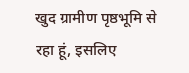खुद ग्रामीण पृष्ठभूमि से रहा हूं, इसलिए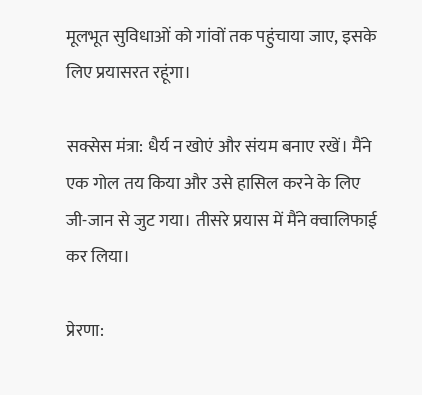मूलभूत सुविधाओं को गांवों तक पहुंचाया जाए, इसके लिए प्रयासरत रहूंगा।

सक्सेस मंत्रा: धैर्य न खोएं और संयम बनाए रखें। मैंने एक गोल तय किया और उसे हासिल करने के लिए जी-जान से जुट गया। तीसरे प्रयास में मैंने क्वालिफाई कर लिया।

प्रेरणा: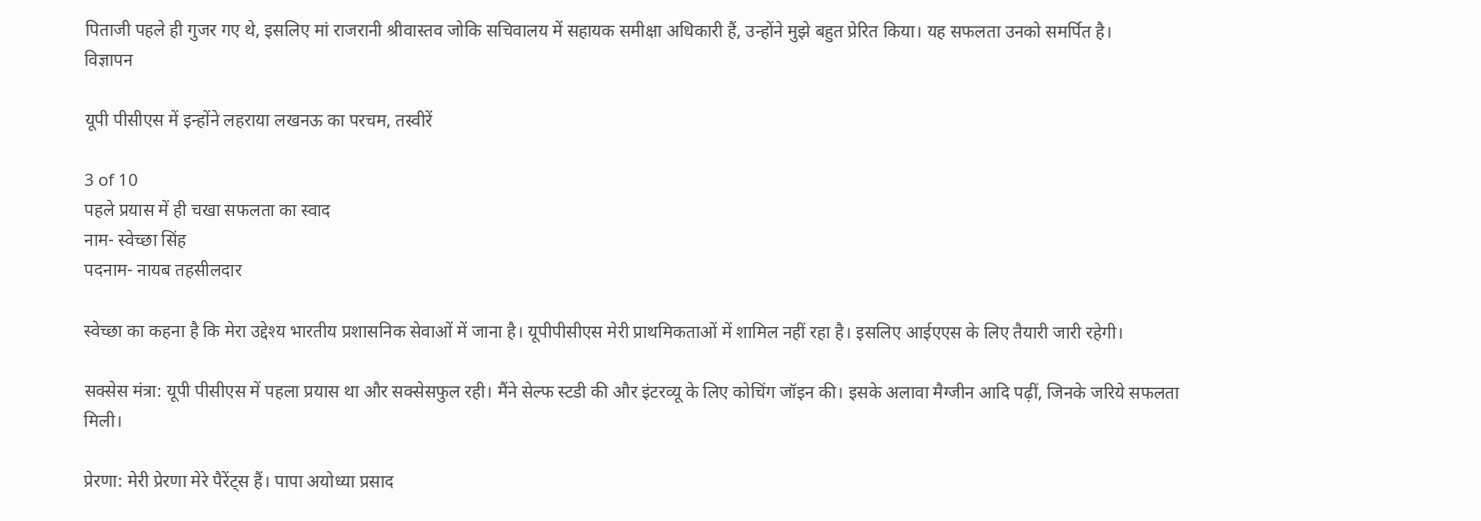पिताजी पहले ही गुजर गए थे, इसलिए मां राजरानी श्रीवास्तव जोकि सचिवालय में सहायक समीक्षा अधिकारी हैं, उन्होंने मुझे बहुत प्रेरित किया। यह सफलता उनको समर्पित है।
विज्ञापन

यूपी पीसीएस में इन्होंने लहराया लखनऊ का परचम, तस्वीरें

3 of 10
पहले प्रयास में ही चखा सफलता का स्वाद
नाम- स्वेच्छा सिंह
पदनाम- नायब तहसीलदार

स्वेच्छा का कहना है कि मेरा उद्देश्य भारतीय प्रशासनिक सेवाओं में जाना है। यूपीपीसीएस मेरी प्राथमिकताओं में शामिल नहीं रहा है। इसलिए आईएएस के लिए तैयारी जारी रहेगी।

सक्सेस मंत्रा: यूपी पीसीएस में पहला प्रयास था और सक्सेसफुल रही। मैंने सेल्फ स्टडी की और इंटरव्यू के लिए कोचिंग जॉइन की। इसके अलावा मैग्जीन आदि पढ़ीं, जिनके जरिये सफलता मिली।

प्रेरणा: मेरी प्रेरणा मेरे पैरेंट्स हैं। पापा अयोध्या प्रसाद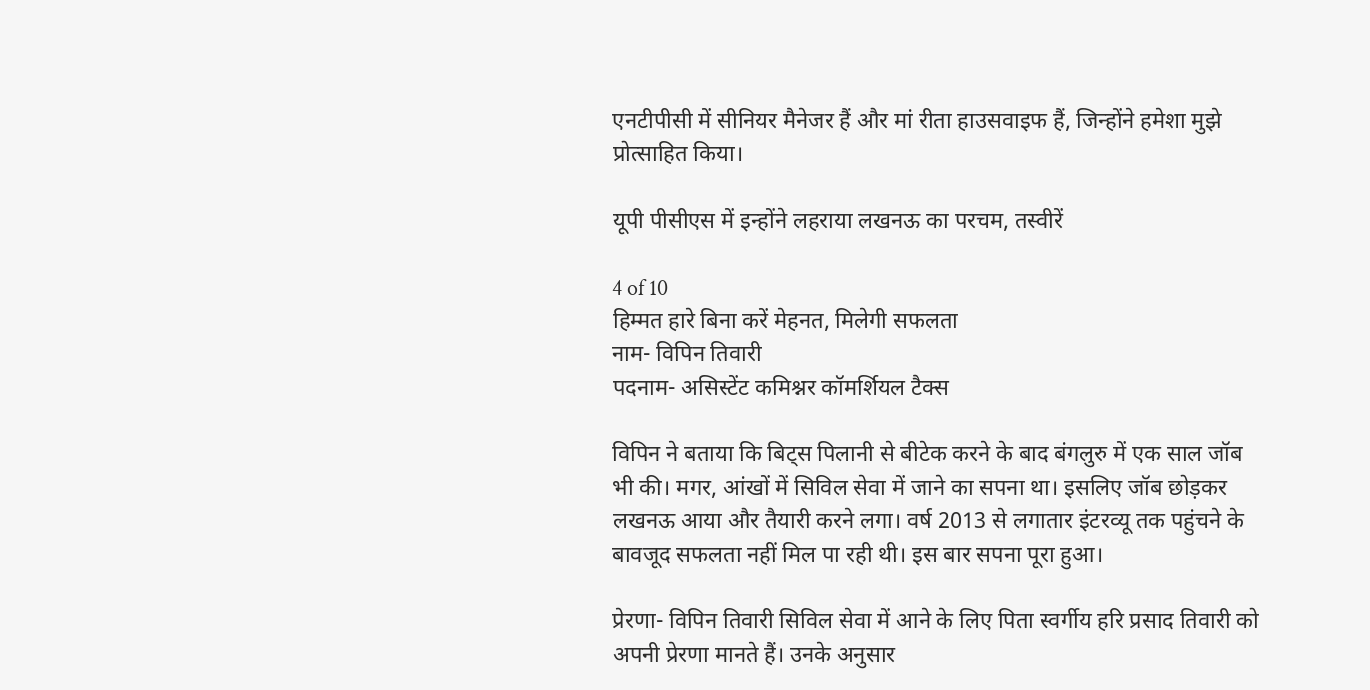एनटीपीसी में सीनियर मैनेजर हैं और मां रीता हाउसवाइफ हैं, जिन्होंने हमेशा मुझे प्रोत्साहित किया।

यूपी पीसीएस में इन्होंने लहराया लखनऊ का परचम, तस्वीरें

4 of 10
हिम्मत हारे बिना करें मेहनत, मिलेगी सफलता
नाम- विपिन तिवारी
पदनाम- असिस्टेंट कमिश्नर कॉ‌मर्शियल टैक्स

विपिन ने बताया कि बिट्स पिलानी से बीटेक करने के बाद बंगलुरु में एक साल जॉब भी की। मगर, आंखों में सिविल सेवा में जाने का सपना था। इसलिए जॉब छोड़कर लखनऊ आया और तैयारी करने लगा। वर्ष 2013 से लगातार इंटरव्यू तक पहुंचने के बावजूद सफलता नहीं मिल पा रही थी। इस बार सपना पूरा हुआ।

प्रेरणा- विपिन तिवारी सिविल सेवा में आने के लिए पिता स्वर्गीय हरि प्रसाद तिवारी को अपनी प्रेरणा मानते हैं। उनके अनुसार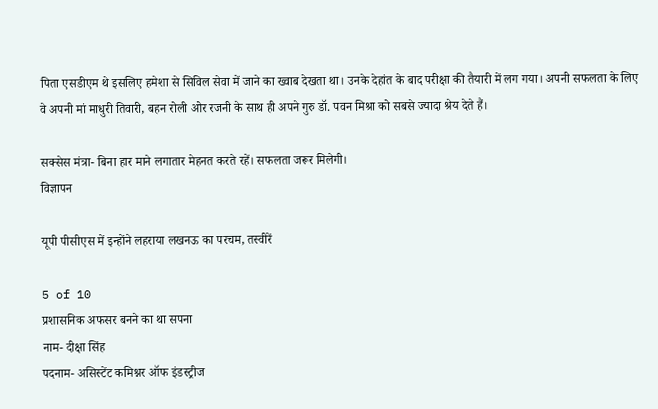पिता एसडीएम थे इसलिए हमेशा से सिविल सेवा में जाने का ख्वाब देखता था। उनके देहांत के बाद परीक्षा की तैयारी में लग गया। अपनी सफलता के लिए वे अपनी मां माधुरी तिवारी, बहन रोली ओर रजनी के साथ ही अपने गुरु डॉ. पवन मिश्रा को सबसे ज्यादा श्रेय देते हैं।

सक्सेस मंत्रा- बिना हार माने लगातार मेहनत करते रहें। सफलता जरूर मिलेगी।
विज्ञापन

यूपी पीसीएस में इन्होंने लहराया लखनऊ का परचम, तस्वीरें

5 of 10
प्रशासनिक अफसर बनने का था सपना
नाम- दीक्षा सिंह
पदनाम- असिस्टेंट कमिश्नर ऑफ इंडस्ट्रीज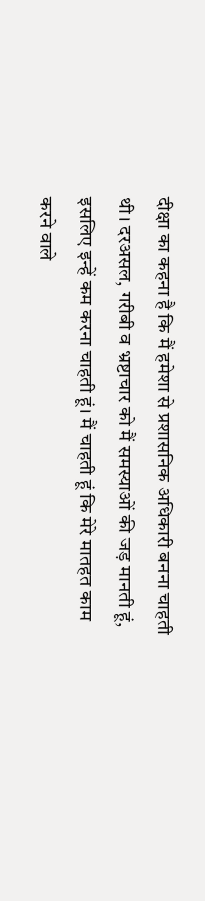दीक्षा का कहना है कि मैं हमेशा से प्रशासनिक अधिकारी बनना चाहती थी। दरअसल, गरीबी व भ्रष्टाचार को मैं समस्याओं की जड़ मानती हूं, इसलिए इन्हें कम करना चाहती हूं। मैं चाहती हूं कि मेरे मातहत काम करने वाले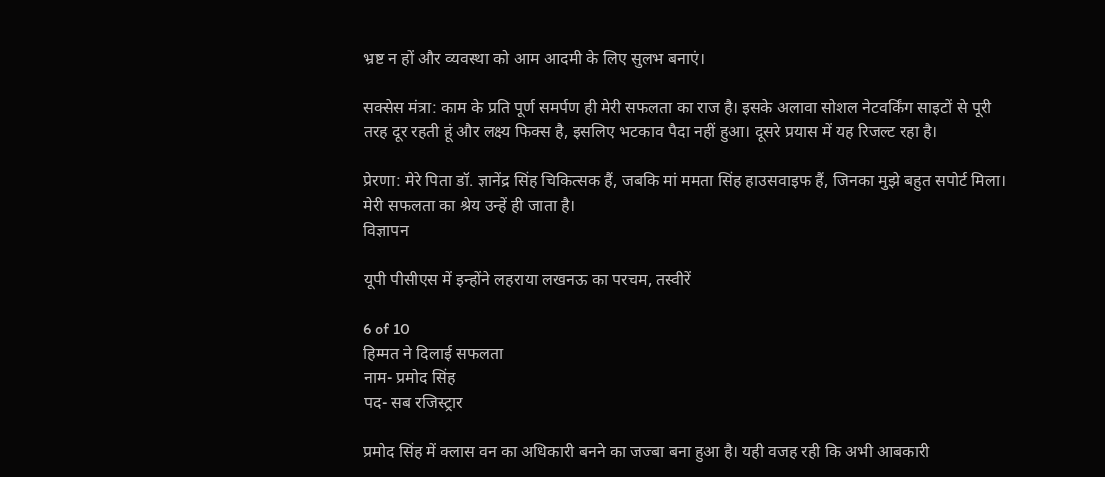भ्रष्ट न हों और व्यवस्था को आम आदमी के लिए सुलभ बनाएं।

सक्सेस मंत्रा: काम के प्रति पूर्ण समर्पण ही मेरी सफलता का राज है। इसके अलावा सोशल नेटवर्किंग साइटों से पूरी तरह दूर रहती हूं और लक्ष्य फिक्स है, इसलिए भटकाव पैदा नहीं हुआ। दूसरे प्रयास में यह रिजल्ट रहा है।

प्रेरणा: मेरे पिता डॉ. ज्ञानेंद्र सिंह चिकित्सक हैं, जबकि मां ममता सिंह हाउसवाइफ हैं, जिनका मुझे बहुत सपोर्ट मिला। मेरी सफलता का श्रेय उन्हें ही जाता है।
विज्ञापन

यूपी पीसीएस में इन्होंने लहराया लखनऊ का परचम, तस्वीरें

6 of 10
हिम्मत ने दिलाई सफलता
नाम- प्रमोद सिंह
पद- सब रजिस्ट्रार

प्रमोद सिंह में क्लास वन का अधिकारी बनने का जज्बा बना हुआ है। यही वजह रही कि अभी आबकारी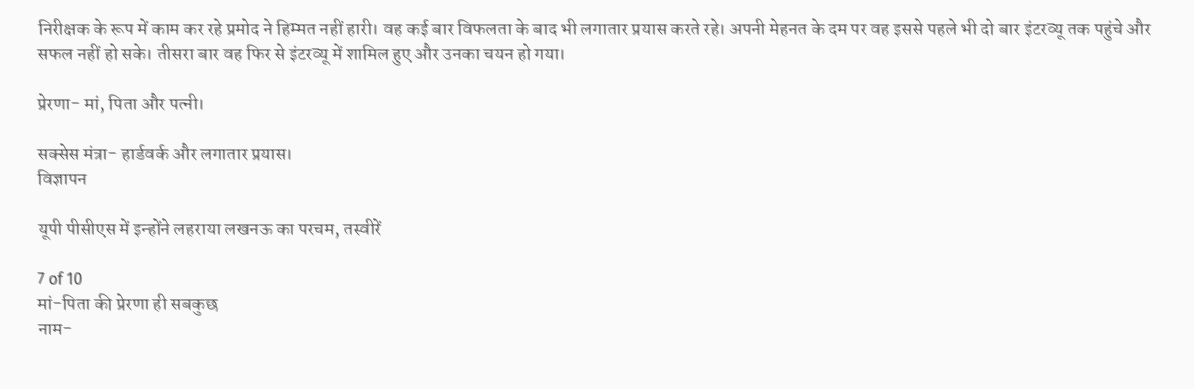निरीक्षक के रूप में काम कर रहे प्रमोद ने हिम्मत नहीं हारी। वह कई बार विफलता के बाद भी लगातार प्रयास करते रहे। अपनी मेहनत के दम पर वह इससे पहले भी दो बार इंटरव्यू तक पहुंचे और सफल नहीं हो सके। तीसरा बार वह फिर से इंटरव्यू में शामिल हुए और उनका चयन हो गया।

प्रेरणा- मां, पिता और पत्नी।

सक्सेस मंत्रा- हार्डवर्क और लगातार प्रयास।
विज्ञापन

यूपी पीसीएस में इन्होंने लहराया लखनऊ का परचम, तस्वीरें

7 of 10
मां-पिता की प्रेरणा ही सबकुछ
नाम-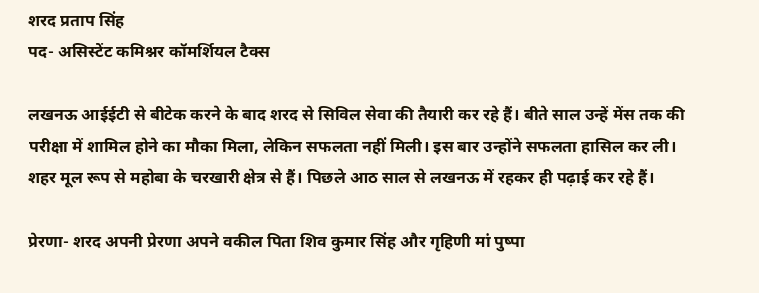शरद प्रताप सिंह
पद- असिस्टेंट कमिश्नर कॉमर्शियल टैक्स

लखनऊ आईईटी से बीटेक करने के बाद शरद से सिविल सेवा की तैयारी कर रहे हैं। बीते साल उन्हें मेंस तक की परीक्षा में शामिल होने का मौका मिला, लेकिन सफलता नहीं मिली। इस बार उन्होंने सफलता हासिल कर ली। शहर मूल रूप से महोबा के चरखारी क्षेत्र से हैं। पिछले आठ साल से लखनऊ में रहकर ही पढ़ाई कर रहे हैं।

प्रेरणा- शरद अपनी प्रेरणा अपने वकील पिता शिव कुमार सिंह और गृहिणी मां पुष्पा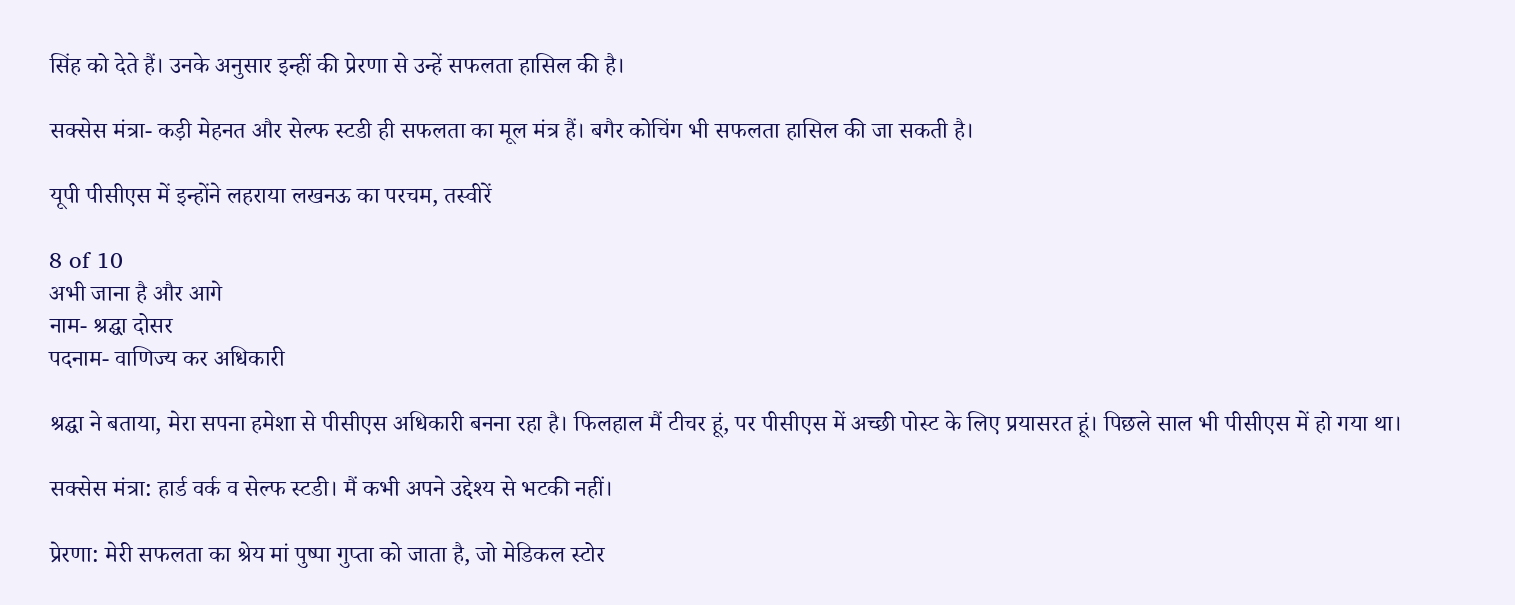सिंह को देते हैं। उनके अनुसार इन्हीं की प्रेरणा से उन्हें सफलता हासिल की है।

सक्सेस मंत्रा- कड़ी मेहनत और सेल्फ स्टडी ही सफलता का मूल मंत्र हैं। बगैर कोचिंग भी सफलता हासिल की जा सकती है।

यूपी पीसीएस में इन्होंने लहराया लखनऊ का परचम, तस्वीरें

8 of 10
अभी जाना है और आगे
नाम- श्रद्घा दोसर
पदनाम- वाणिज्य कर अधिकारी

श्रद्घा ने बताया, मेरा सपना हमेशा से पीसीएस अधिकारी बनना रहा है। फिलहाल मैं टीचर हूं, पर पीसीएस में अच्छी पोस्ट के लिए प्रयासरत हूं। पिछले साल भी पीसीएस में हो गया था।

सक्सेस मंत्रा: हार्ड वर्क व सेल्फ स्टडी। मैं कभी अपने उद्देश्य से भटकी नहीं।

प्रेरणा: मेरी सफलता का श्रेय मां पुष्पा गुप्ता को जाता है, जो मेडिकल स्टोर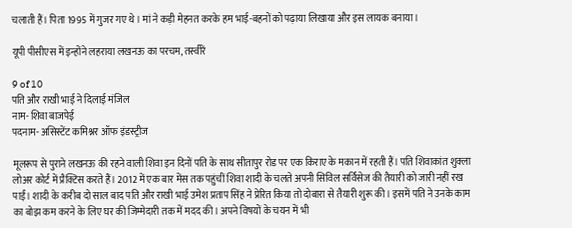चलाती हैं। पिता 1995 में गुजर गए थे। मां ने कड़ी मेहनत करके हम भाई-बहनों को पढ़ाया लिखाया और इस लायक बनाया।

यूपी पीसीएस में इन्होंने लहराया लखनऊ का परचम, तस्वीरें

9 of 10
पति और राखी भाई ने दिलाई मंजिल
नाम- शिवा बाजपेई
पदनाम- असिस्टेंट कमिश्नर ऑफ इंडस्ट्रीज

मूलरूप से पुराने लखनऊ की रहने वाली शिवा इन दिनों पति के साथ सीतापुर रोड पर एक किराए के मकान में रहती हैं। पति शिवाकांत शुक्ला लोअर कोर्ट में प्रैक्टिस करते हैं। 2012 में एक बार मेंस तक पहुंचीं शिवा शादी के चलते अपनी सिविल सर्विसेज की तैयारी को जारी नहीं रख पाईं। शादी के करीब दो साल बाद पति और राखी भाई उमेश प्रताप सिंह ने प्रेरित किया तो दोबारा से तैयारी शुरू की। इसमें पति ने उनके काम का बोझ कम करने के लिए घर की जिम्मेदारी तक में मदद की। अपने विषयों के चयन में भी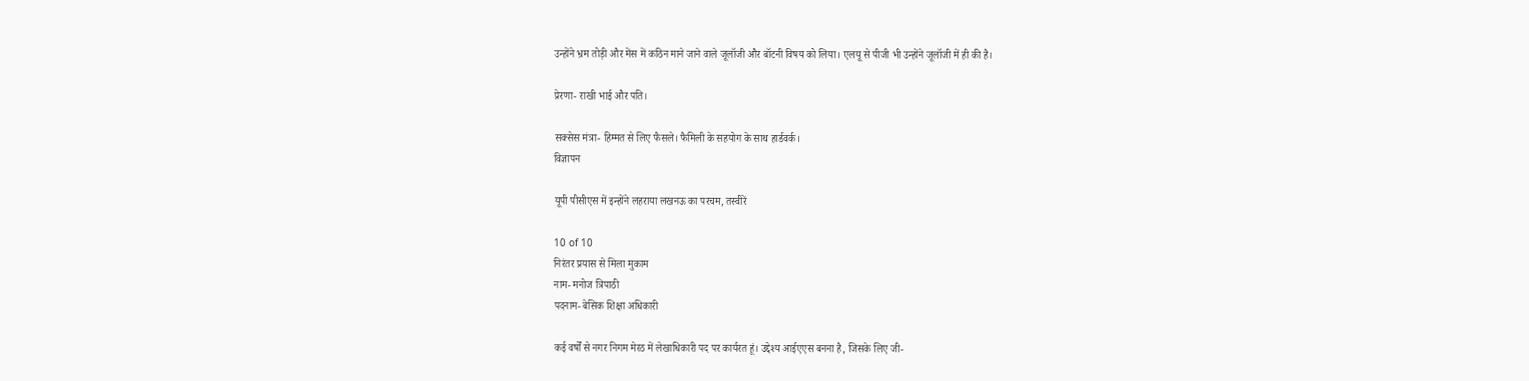उन्होंने भ्रम तोड़ी और मेंस में कठिन माने जाने वाले जूलॉजी और बॉटनी विषय को लिया। एलयू से पीजी भी उन्होंने जूलॉजी में ही की है।

प्रेरणा- राखी भाई और पति।

सक्सेस मंत्रा- हिम्मत से लिए फैसले। फैमिली के सहयोग के साथ हार्डवर्क।
विज्ञापन

यूपी पीसीएस में इन्होंने लहराया लखनऊ का परचम, तस्वीरें

10 of 10
निरंतर प्रयास से मिला मुकाम
नाम- मनोज त्रिपाठी
पदनाम- बेसिक शिक्षा अधिकारी

कई वर्षों से नगर निगम मेरठ में लेखाधिकारी पद पर कार्यरत हूं। उद्देश्य आईएएस बनना है, जिसके लिए जी-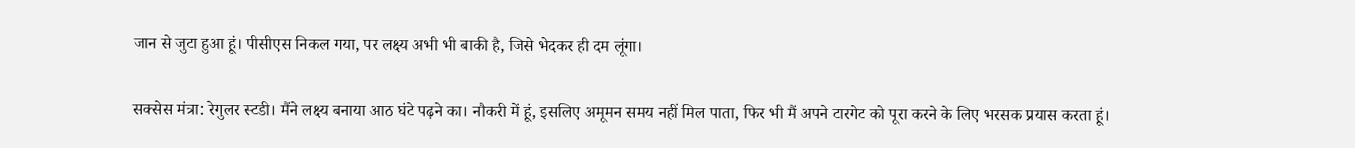जान से जुटा हुआ हूं। पीसीएस निकल गया, पर लक्ष्य अभी भी बाकी है, जिसे भेदकर ही दम लूंगा।

सक्सेस मंत्रा: रेगुलर स्टडी। मैंने लक्ष्य बनाया आठ घंटे पढ़ने का। नौकरी में हूं, इसलिए अमूमन समय नहीं मिल पाता, फिर भी मैं अपने टारगेट को पूरा करने के लिए भरसक प्रयास करता हूं।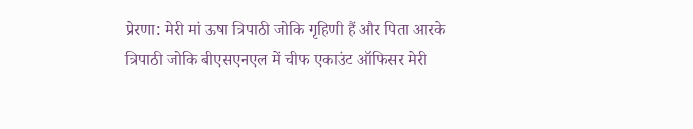प्रेरणा: मेरी मां ऊषा त्रिपाठी जोकि गृहिणी हैं और पिता आरके त्रिपाठी जोकि बीएसएनएल में चीफ एकाउंट ऑफिसर मेरी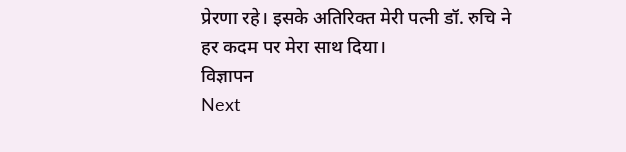प्रेरणा रहे। इसके अतिरिक्त मेरी पत्नी डॉ. रुचि ने हर कदम पर मेरा साथ दिया।
विज्ञापन
Next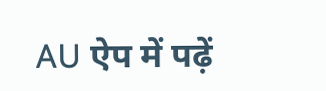AU ऐप में पढ़ें